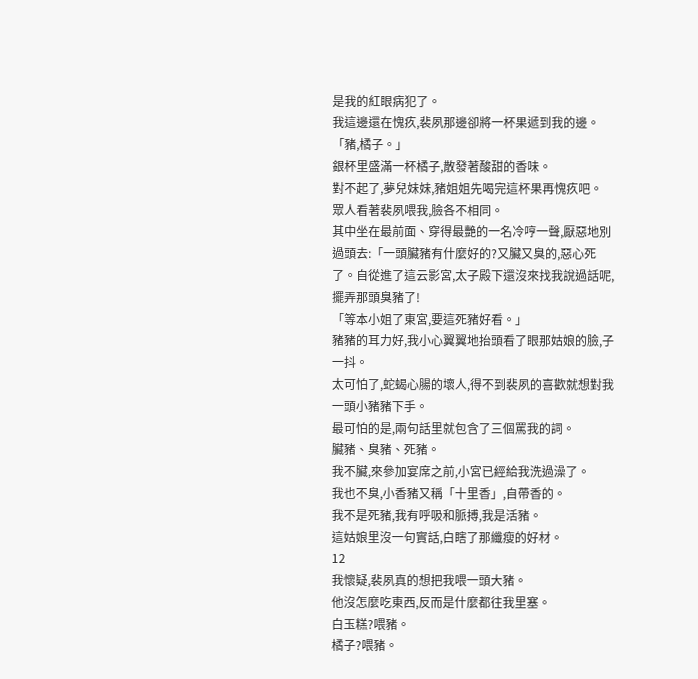是我的紅眼病犯了。
我這邊還在愧疚,裴夙那邊卻將一杯果遞到我的邊。
「豬,橘子。」
銀杯里盛滿一杯橘子,散發著酸甜的香味。
對不起了,夢兒妹妹,豬姐姐先喝完這杯果再愧疚吧。
眾人看著裴夙喂我,臉各不相同。
其中坐在最前面、穿得最艷的一名冷哼一聲,厭惡地別過頭去:「一頭臟豬有什麼好的?又臟又臭的,惡心死了。自從進了這云影宮,太子殿下還沒來找我說過話呢,擺弄那頭臭豬了!
「等本小姐了東宮,要這死豬好看。」
豬豬的耳力好,我小心翼翼地抬頭看了眼那姑娘的臉,子一抖。
太可怕了,蛇蝎心腸的壞人,得不到裴夙的喜歡就想對我一頭小豬豬下手。
最可怕的是,兩句話里就包含了三個罵我的詞。
臟豬、臭豬、死豬。
我不臟,來參加宴席之前,小宮已經給我洗過澡了。
我也不臭,小香豬又稱「十里香」,自帶香的。
我不是死豬,我有呼吸和脈搏,我是活豬。
這姑娘里沒一句實話,白瞎了那纖瘦的好材。
12
我懷疑,裴夙真的想把我喂一頭大豬。
他沒怎麼吃東西,反而是什麼都往我里塞。
白玉糕?喂豬。
橘子?喂豬。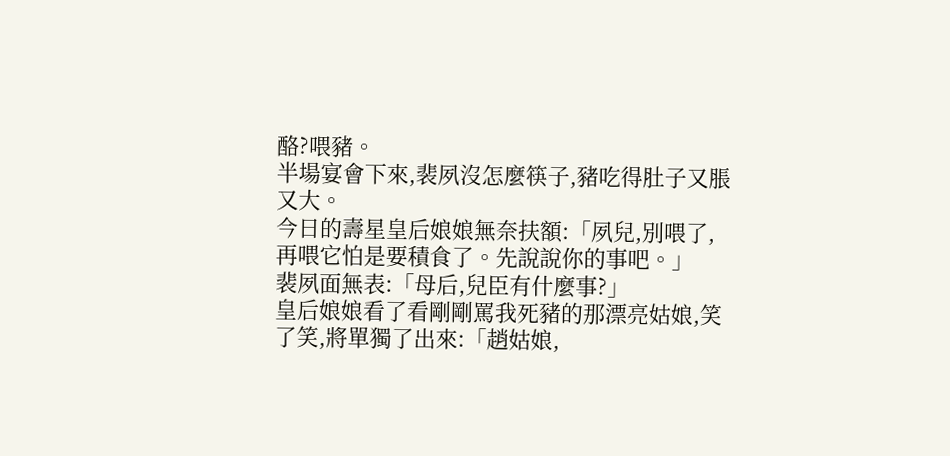酪?喂豬。
半場宴會下來,裴夙沒怎麼筷子,豬吃得肚子又脹又大。
今日的壽星皇后娘娘無奈扶額:「夙兒,別喂了,再喂它怕是要積食了。先說說你的事吧。」
裴夙面無表:「母后,兒臣有什麼事?」
皇后娘娘看了看剛剛罵我死豬的那漂亮姑娘,笑了笑,將單獨了出來:「趙姑娘,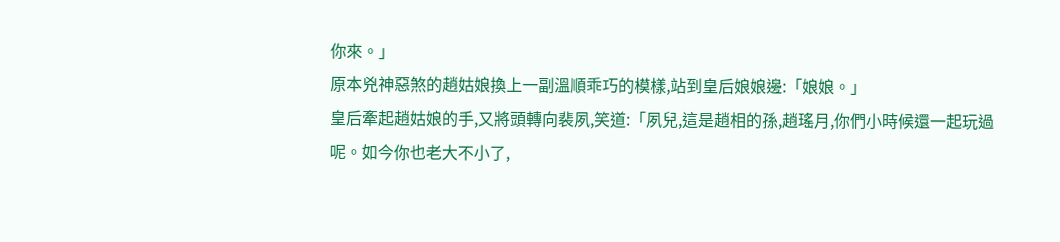你來。」
原本兇神惡煞的趙姑娘換上一副溫順乖巧的模樣,站到皇后娘娘邊:「娘娘。」
皇后牽起趙姑娘的手,又將頭轉向裴夙,笑道:「夙兒,這是趙相的孫,趙瑤月,你們小時候還一起玩過呢。如今你也老大不小了,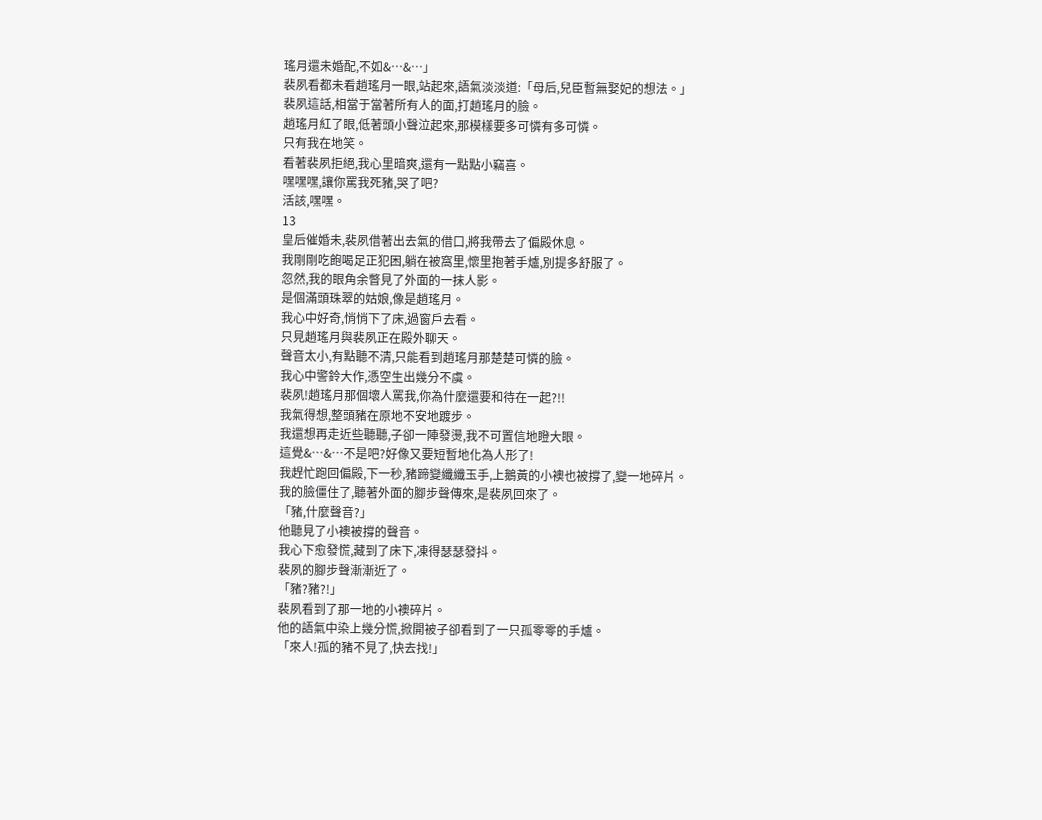瑤月還未婚配,不如&…&…」
裴夙看都未看趙瑤月一眼,站起來,語氣淡淡道:「母后,兒臣暫無娶妃的想法。」
裴夙這話,相當于當著所有人的面,打趙瑤月的臉。
趙瑤月紅了眼,低著頭小聲泣起來,那模樣要多可憐有多可憐。
只有我在地笑。
看著裴夙拒絕,我心里暗爽,還有一點點小竊喜。
嘿嘿嘿,讓你罵我死豬,哭了吧?
活該,嘿嘿。
13
皇后催婚未,裴夙借著出去氣的借口,將我帶去了偏殿休息。
我剛剛吃飽喝足正犯困,躺在被窩里,懷里抱著手爐,別提多舒服了。
忽然,我的眼角余瞥見了外面的一抹人影。
是個滿頭珠翠的姑娘,像是趙瑤月。
我心中好奇,悄悄下了床,過窗戶去看。
只見趙瑤月與裴夙正在殿外聊天。
聲音太小,有點聽不清,只能看到趙瑤月那楚楚可憐的臉。
我心中警鈴大作,憑空生出幾分不虞。
裴夙!趙瑤月那個壞人罵我,你為什麼還要和待在一起?!!
我氣得想,整頭豬在原地不安地踱步。
我還想再走近些聽聽,子卻一陣發燙,我不可置信地瞪大眼。
這覺&…&…不是吧?好像又要短暫地化為人形了!
我趕忙跑回偏殿,下一秒,豬蹄變纖纖玉手,上鵝黃的小襖也被撐了,變一地碎片。
我的臉僵住了,聽著外面的腳步聲傳來,是裴夙回來了。
「豬,什麼聲音?」
他聽見了小襖被撐的聲音。
我心下愈發慌,藏到了床下,凍得瑟瑟發抖。
裴夙的腳步聲漸漸近了。
「豬?豬?!」
裴夙看到了那一地的小襖碎片。
他的語氣中染上幾分慌,掀開被子卻看到了一只孤零零的手爐。
「來人!孤的豬不見了,快去找!」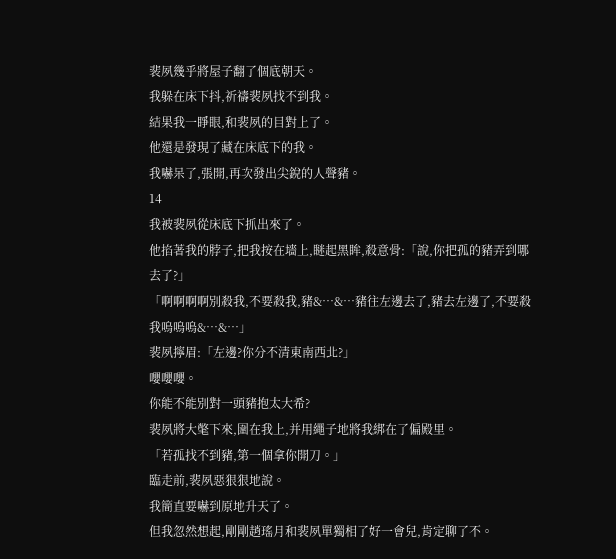裴夙幾乎將屋子翻了個底朝天。
我躲在床下抖,祈禱裴夙找不到我。
結果我一睜眼,和裴夙的目對上了。
他還是發現了藏在床底下的我。
我嚇呆了,張開,再次發出尖銳的人聲豬。
14
我被裴夙從床底下抓出來了。
他掐著我的脖子,把我按在墻上,瞇起黑眸,殺意骨:「說,你把孤的豬弄到哪去了?」
「啊啊啊啊別殺我,不要殺我,豬&…&…豬往左邊去了,豬去左邊了,不要殺我嗚嗚嗚&…&…」
裴夙擰眉:「左邊?你分不清東南西北?」
嚶嚶嚶。
你能不能別對一頭豬抱太大希?
裴夙將大氅下來,圍在我上,并用繩子地將我綁在了偏殿里。
「若孤找不到豬,第一個拿你開刀。」
臨走前,裴夙惡狠狠地說。
我簡直要嚇到原地升天了。
但我忽然想起,剛剛趙瑤月和裴夙單獨相了好一會兒,肯定聊了不。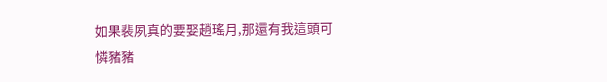如果裴夙真的要娶趙瑤月,那還有我這頭可憐豬豬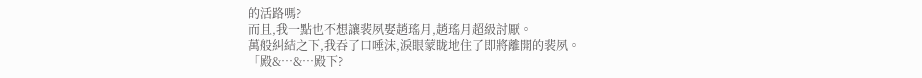的活路嗎?
而且,我一點也不想讓裴夙娶趙瑤月,趙瑤月超級討厭。
萬般糾結之下,我吞了口唾沫,淚眼蒙眬地住了即將離開的裴夙。
「殿&…&…殿下?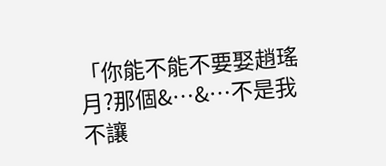「你能不能不要娶趙瑤月?那個&…&…不是我不讓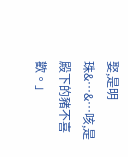娶,是明珠&…&…咳,是殿下的豬不喜歡。」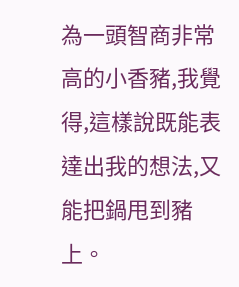為一頭智商非常高的小香豬,我覺得,這樣說既能表達出我的想法,又能把鍋甩到豬上。